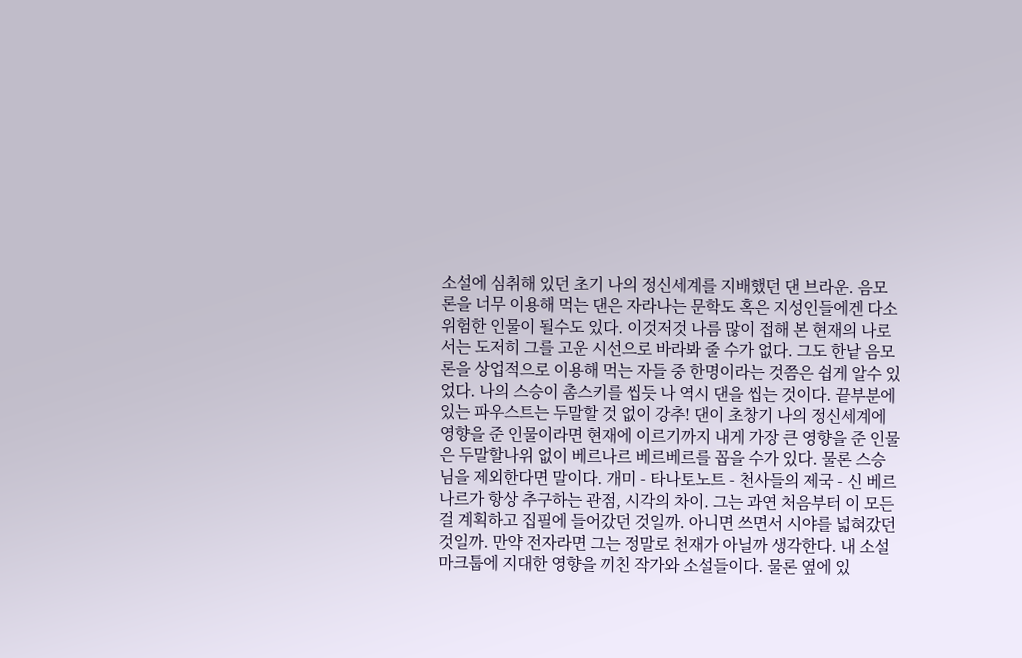소설에 심취해 있던 초기 나의 정신세계를 지배했던 댄 브라운. 음모론을 너무 이용해 먹는 댄은 자라나는 문학도 혹은 지성인들에겐 다소 위험한 인물이 될수도 있다. 이것저것 나름 많이 접해 본 현재의 나로서는 도저히 그를 고운 시선으로 바라봐 줄 수가 없다. 그도 한낱 음모론을 상업적으로 이용해 먹는 자들 중 한명이라는 것쯤은 쉽게 알수 있었다. 나의 스승이 촘스키를 씹듯 나 역시 댄을 씹는 것이다. 끝부분에 있는 파우스트는 두말할 것 없이 강추! 댄이 초창기 나의 정신세계에 영향을 준 인물이라면 현재에 이르기까지 내게 가장 큰 영향을 준 인물은 두말할나위 없이 베르나르 베르베르를 꼽을 수가 있다. 물론 스승님을 제외한다면 말이다. 개미 - 타나토노트 - 천사들의 제국 - 신 베르나르가 항상 추구하는 관점, 시각의 차이. 그는 과연 처음부터 이 모든 걸 계획하고 집필에 들어갔던 것일까. 아니면 쓰면서 시야를 넓혀갔던 것일까. 만약 전자라면 그는 정말로 천재가 아닐까 생각한다. 내 소설 마크툽에 지대한 영향을 끼친 작가와 소설들이다. 물론 옆에 있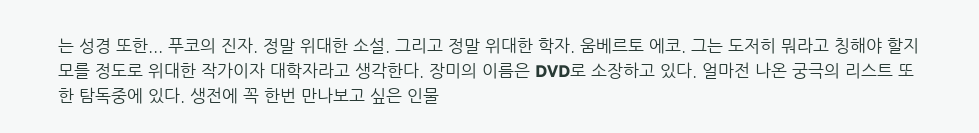는 성경 또한... 푸코의 진자. 정말 위대한 소설. 그리고 정말 위대한 학자. 움베르토 에코. 그는 도저히 뭐라고 칭해야 할지 모를 정도로 위대한 작가이자 대학자라고 생각한다. 장미의 이름은 DVD로 소장하고 있다. 얼마전 나온 궁극의 리스트 또한 탐독중에 있다. 생전에 꼭 한번 만나보고 싶은 인물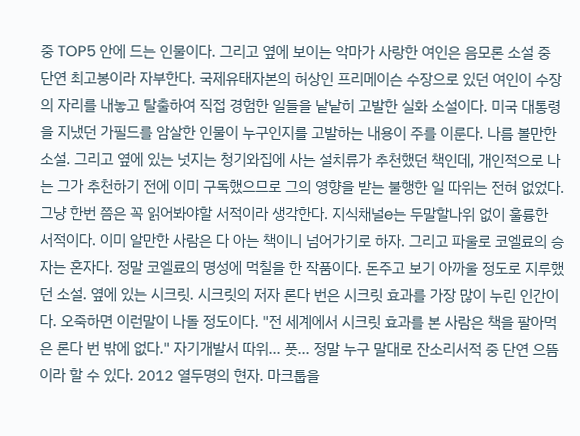중 TOP5 안에 드는 인물이다. 그리고 옆에 보이는 악마가 사랑한 여인은 음모론 소설 중 단연 최고봉이라 자부한다. 국제유태자본의 허상인 프리메이슨 수장으로 있던 여인이 수장의 자리를 내놓고 탈출하여 직접 경험한 일들을 낱낱히 고발한 실화 소설이다. 미국 대통령을 지냈던 가필드를 암살한 인물이 누구인지를 고발하는 내용이 주를 이룬다. 나름 볼만한 소설. 그리고 옆에 있는 넛지는 청기와집에 사는 설치류가 추천했던 책인데, 개인적으로 나는 그가 추천하기 전에 이미 구독했으므로 그의 영향을 받는 불행한 일 따위는 전혀 없었다. 그냥 한번 쯤은 꼭 읽어봐야할 서적이라 생각한다. 지식채널e는 두말할나위 없이 훌륭한 서적이다. 이미 알만한 사람은 다 아는 책이니 넘어가기로 하자. 그리고 파울로 코엘료의 승자는 혼자다. 정말 코엘료의 명성에 먹칠을 한 작품이다. 돈주고 보기 아까울 정도로 지루했던 소설. 옆에 있는 시크릿. 시크릿의 저자 론다 번은 시크릿 효과를 가장 많이 누린 인간이다. 오죽하면 이런말이 나돌 정도이다. "전 세계에서 시크릿 효과를 본 사람은 책을 팔아먹은 론다 번 밖에 없다." 자기개발서 따위... 풋... 정말 누구 말대로 잔소리서적 중 단연 으뜸이라 할 수 있다. 2012 열두명의 현자. 마크툽을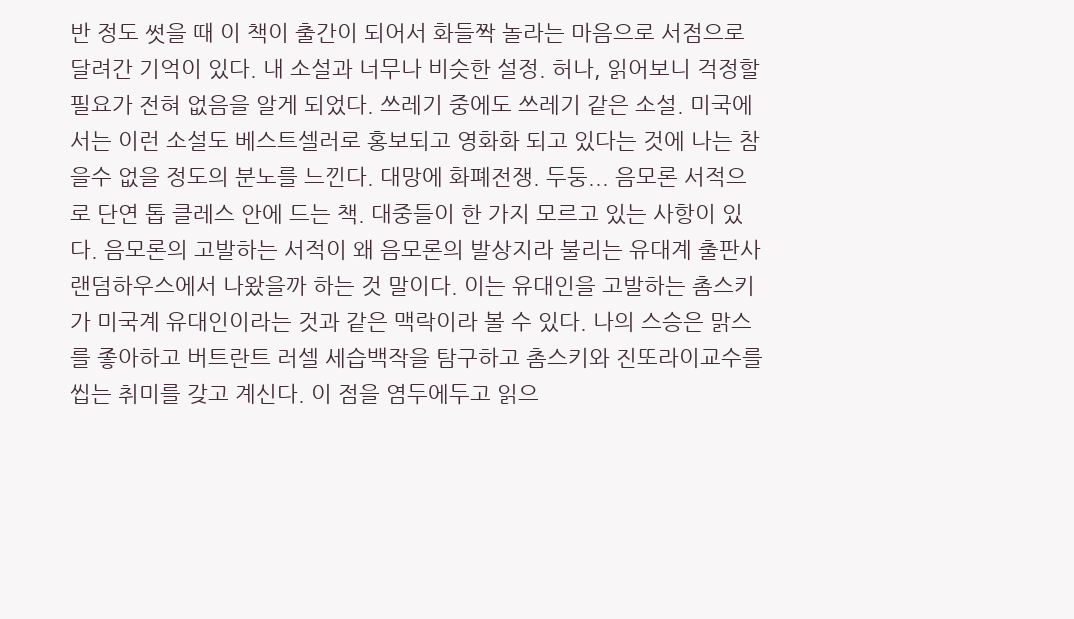반 정도 썻을 때 이 책이 출간이 되어서 화들짝 놀라는 마음으로 서점으로 달려간 기억이 있다. 내 소설과 너무나 비슷한 설정. 허나, 읽어보니 걱정할 필요가 전혀 없음을 알게 되었다. 쓰레기 중에도 쓰레기 같은 소설. 미국에서는 이런 소설도 베스트셀러로 홍보되고 영화화 되고 있다는 것에 나는 참을수 없을 정도의 분노를 느낀다. 대망에 화폐전쟁. 두둥... 음모론 서적으로 단연 톱 클레스 안에 드는 책. 대중들이 한 가지 모르고 있는 사항이 있다. 음모론의 고발하는 서적이 왜 음모론의 발상지라 불리는 유대계 출판사 랜덤하우스에서 나왔을까 하는 것 말이다. 이는 유대인을 고발하는 촘스키가 미국계 유대인이라는 것과 같은 맥락이라 볼 수 있다. 나의 스승은 맑스를 좋아하고 버트란트 러셀 세습백작을 탐구하고 촘스키와 진또라이교수를 씹는 취미를 갖고 계신다. 이 점을 염두에두고 읽으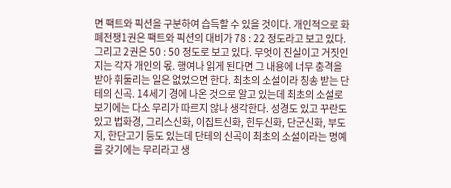면 팩트와 픽션을 구분하여 습득할 수 있을 것이다. 개인적으로 화폐전쟁1권은 팩트와 픽션의 대비가 78 : 22 정도라고 보고 있다. 그리고 2권은 50 : 50 정도로 보고 있다. 무엇이 진실이고 거짓인지는 각자 개인의 몫. 행여나 읽게 된다면 그 내용에 너무 충격을 받아 휘둘리는 일은 없었으면 한다. 최초의 소설이라 칭송 받는 단테의 신곡. 14세기 경에 나온 것으로 알고 있는데 최초의 소설로 보기에는 다소 무리가 따르지 않나 생각한다. 성경도 있고 꾸란도 있고 법화경, 그리스신화, 이집트신화, 힌두신화, 단군신화, 부도지, 한단고기 등도 있는데 단테의 신곡이 최초의 소설이라는 명예를 갖기에는 무리라고 생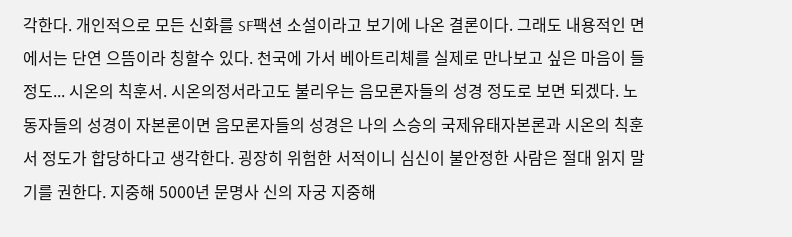각한다. 개인적으로 모든 신화를 SF팩션 소설이라고 보기에 나온 결론이다. 그래도 내용적인 면에서는 단연 으뜸이라 칭할수 있다. 천국에 가서 베아트리체를 실제로 만나보고 싶은 마음이 들 정도... 시온의 칙훈서. 시온의정서라고도 불리우는 음모론자들의 성경 정도로 보면 되겠다. 노동자들의 성경이 자본론이면 음모론자들의 성경은 나의 스승의 국제유태자본론과 시온의 칙훈서 정도가 합당하다고 생각한다. 굉장히 위험한 서적이니 심신이 불안정한 사람은 절대 읽지 말기를 권한다. 지중해 5000년 문명사 신의 자궁 지중해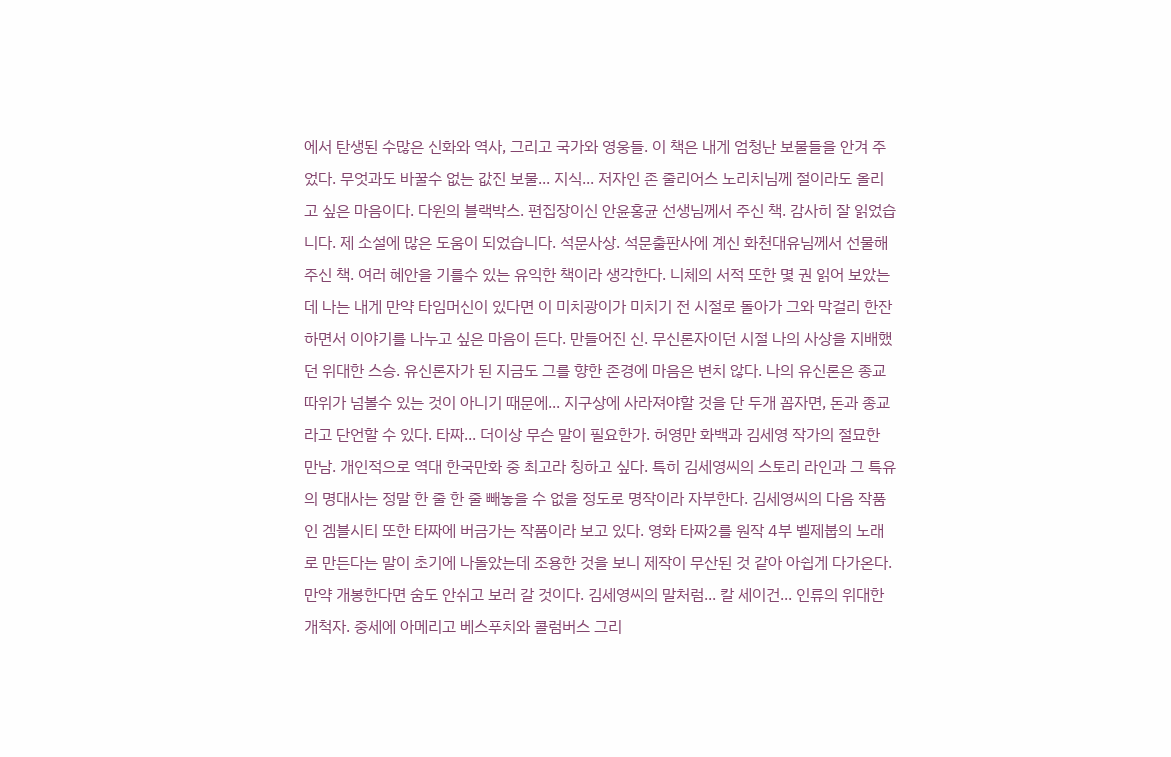에서 탄생된 수많은 신화와 역사, 그리고 국가와 영웅들. 이 책은 내게 엄청난 보물들을 안겨 주었다. 무엇과도 바꿀수 없는 값진 보물... 지식... 저자인 존 줄리어스 노리치님께 절이라도 올리고 싶은 마음이다. 다윈의 블랙박스. 편집장이신 안윤홍균 선생님께서 주신 책. 감사히 잘 읽었습니다. 제 소설에 많은 도움이 되었습니다. 석문사상. 석문출판사에 계신 화천대유님께서 선물해주신 책. 여러 혜안을 기를수 있는 유익한 책이라 생각한다. 니체의 서적 또한 몇 권 읽어 보았는데 나는 내게 만약 타임머신이 있다면 이 미치광이가 미치기 전 시절로 돌아가 그와 막걸리 한잔 하면서 이야기를 나누고 싶은 마음이 든다. 만들어진 신. 무신론자이던 시절 나의 사상을 지배했던 위대한 스승. 유신론자가 된 지금도 그를 향한 존경에 마음은 변치 않다. 나의 유신론은 종교 따위가 넘볼수 있는 것이 아니기 때문에... 지구상에 사라져야할 것을 단 두개 꼽자면, 돈과 종교라고 단언할 수 있다. 타짜... 더이상 무슨 말이 필요한가. 허영만 화백과 김세영 작가의 절묘한 만남. 개인적으로 역대 한국만화 중 최고라 칭하고 싶다. 특히 김세영씨의 스토리 라인과 그 특유의 명대사는 정말 한 줄 한 줄 빼놓을 수 없을 정도로 명작이라 자부한다. 김세영씨의 다음 작품인 겜블시티 또한 타짜에 버금가는 작품이라 보고 있다. 영화 타짜2를 원작 4부 벨제붑의 노래로 만든다는 말이 초기에 나돌았는데 조용한 것을 보니 제작이 무산된 것 같아 아쉽게 다가온다. 만약 개봉한다면 숨도 안쉬고 보러 갈 것이다. 김세영씨의 말처럼... 칼 세이건... 인류의 위대한 개척자. 중세에 아메리고 베스푸치와 콜럼버스 그리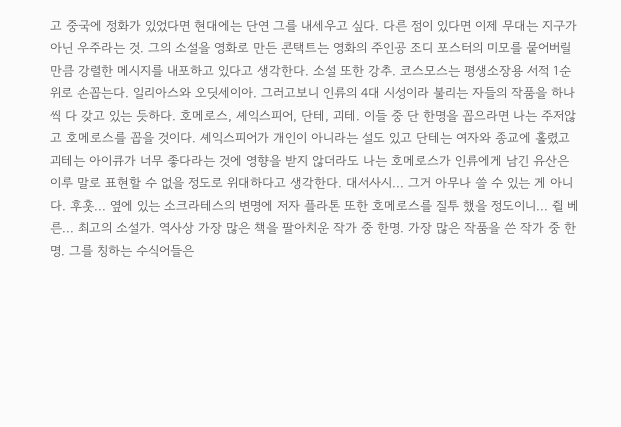고 중국에 정화가 있었다면 현대에는 단연 그를 내세우고 싶다. 다른 점이 있다면 이제 무대는 지구가 아닌 우주라는 것. 그의 소설을 영화로 만든 콘택트는 영화의 주인공 조디 포스터의 미모를 뭍어버릴 만큼 강렬한 메시지를 내포하고 있다고 생각한다. 소설 또한 강추. 코스모스는 평생소장용 서적 1순위로 손꼽는다. 일리아스와 오딧세이아. 그러고보니 인류의 4대 시성이라 불리는 자들의 작품을 하나씩 다 갖고 있는 듯하다. 호메로스, 셰익스피어, 단테, 괴테. 이들 중 단 한명을 꼽으라면 나는 주저않고 호메로스를 꼽을 것이다. 셰익스피어가 개인이 아니라는 설도 있고 단테는 여자와 종교에 홀렸고 괴테는 아이큐가 너무 좋다라는 것에 영향을 받지 않더라도 나는 호메로스가 인류에게 남긴 유산은 이루 말로 표현할 수 없을 정도로 위대하다고 생각한다. 대서사시... 그거 아무나 쓸 수 있는 게 아니다. 후훗... 옆에 있는 소크라테스의 변명에 저자 플라톤 또한 호메로스를 질투 했을 정도이니... 쥘 베른... 최고의 소설가. 역사상 가장 많은 책을 팔아치운 작가 중 한명. 가장 많은 작품을 쓴 작가 중 한명. 그를 칭하는 수식어들은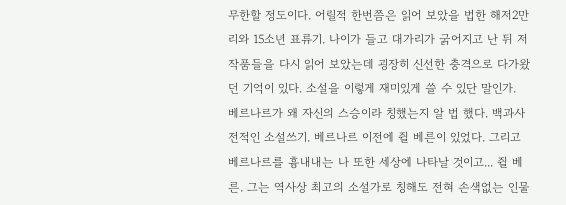무한할 정도이다. 어릴적 한번쯤은 읽어 보았을 법한 해저2만리와 15소년 표류기. 나이가 들고 대가리가 굵어지고 난 뒤 저 작품들을 다시 읽어 보았는데 굉장히 신선한 충격으로 다가왔던 기억이 있다. 소설을 이렇게 재미있게 쓸 수 있단 말인가. 베르나르가 왜 자신의 스승이라 칭했는지 알 법 했다. 백과사전적인 소설쓰기. 베르나르 이전에 쥘 베른이 있었다. 그리고 베르나르를 흉내내는 나 또한 세상에 나타날 것이고... 쥘 베른. 그는 역사상 최고의 소설가로 칭해도 전혀 손색없는 인물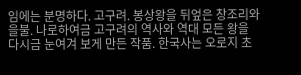임에는 분명하다. 고구려. 봉상왕을 뒤엎은 창조리와 을불. 나로하여금 고구려의 역사와 역대 모든 왕을 다시금 눈여겨 보게 만든 작품. 한국사는 오로지 초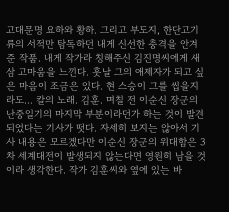고대문명 요하와 황하. 그리고 부도지, 한단고기류의 서적만 탐독하던 내게 신선한 충격을 안겨 준 작품. 내게 작가라 칭해주신 김진명씨에게 새삼 고마움을 느낀다. 훗날 그의 애제자가 되고 싶은 마음이 조금은 있다. 현 스승이 그를 씹을지라도... 칼의 노래. 김훈. 며칠 전 이순신 장군의 난중일기의 마지막 부분이라던가 하는 것이 발견되었다는 기사가 떳다. 자세히 보지는 않아서 기사 내용은 모르겠다만 이순신 장군의 위대함은 3차 세계대전이 발생되지 않는다면 영원히 남을 것이라 생각한다. 작가 김훈씨와 옆에 있는 바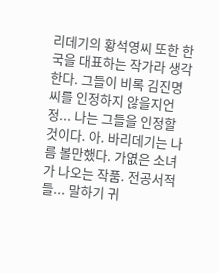리데기의 황석영씨 또한 한국을 대표하는 작가라 생각한다. 그들이 비록 김진명씨를 인정하지 않을지언정... 나는 그들을 인정할 것이다. 아. 바리데기는 나름 볼만했다. 가엾은 소녀가 나오는 작품. 전공서적들... 말하기 귀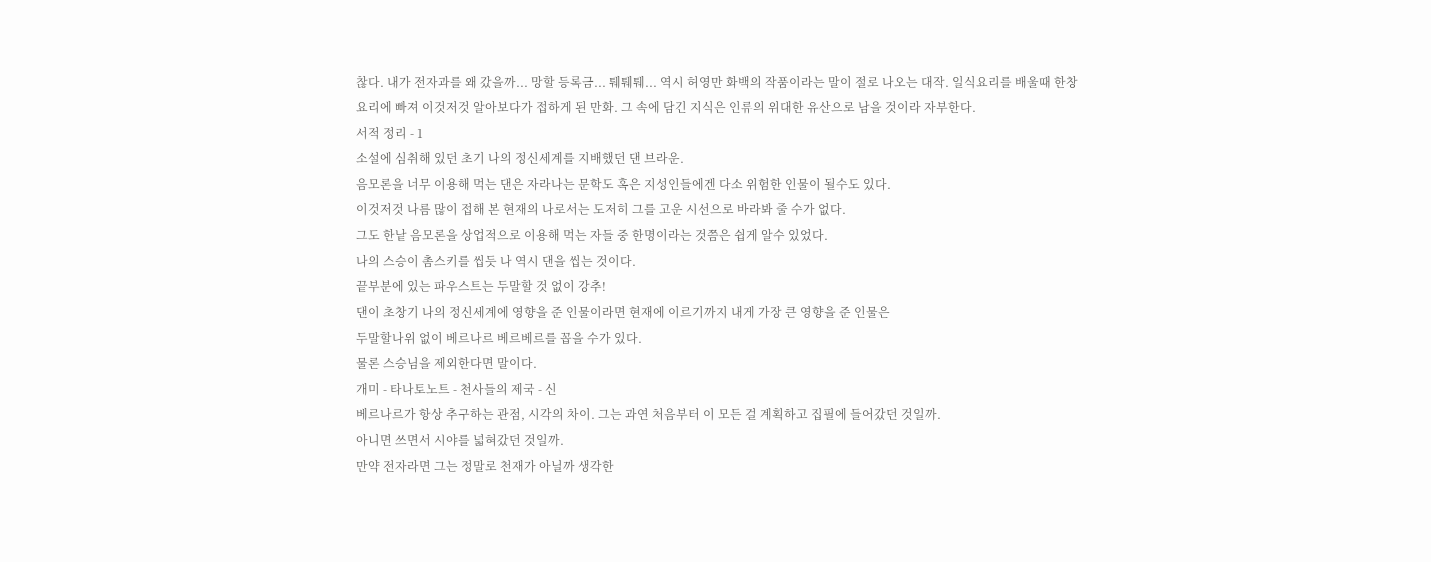찮다. 내가 전자과를 왜 갔을까... 망할 등록금... 퉤퉤퉤... 역시 허영만 화백의 작품이라는 말이 절로 나오는 대작. 일식요리를 배울때 한창 요리에 빠져 이것저것 알아보다가 접하게 된 만화. 그 속에 담긴 지식은 인류의 위대한 유산으로 남을 것이라 자부한다.
서적 정리 - 1
소설에 심취해 있던 초기 나의 정신세계를 지배했던 댄 브라운.
음모론을 너무 이용해 먹는 댄은 자라나는 문학도 혹은 지성인들에겐 다소 위험한 인물이 될수도 있다.
이것저것 나름 많이 접해 본 현재의 나로서는 도저히 그를 고운 시선으로 바라봐 줄 수가 없다.
그도 한낱 음모론을 상업적으로 이용해 먹는 자들 중 한명이라는 것쯤은 쉽게 알수 있었다.
나의 스승이 촘스키를 씹듯 나 역시 댄을 씹는 것이다.
끝부분에 있는 파우스트는 두말할 것 없이 강추!
댄이 초창기 나의 정신세계에 영향을 준 인물이라면 현재에 이르기까지 내게 가장 큰 영향을 준 인물은
두말할나위 없이 베르나르 베르베르를 꼽을 수가 있다.
물론 스승님을 제외한다면 말이다.
개미 - 타나토노트 - 천사들의 제국 - 신
베르나르가 항상 추구하는 관점, 시각의 차이. 그는 과연 처음부터 이 모든 걸 계획하고 집필에 들어갔던 것일까.
아니면 쓰면서 시야를 넓혀갔던 것일까.
만약 전자라면 그는 정말로 천재가 아닐까 생각한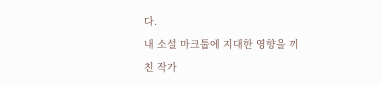다.
내 소설 마크툽에 지대한 영향을 끼친 작가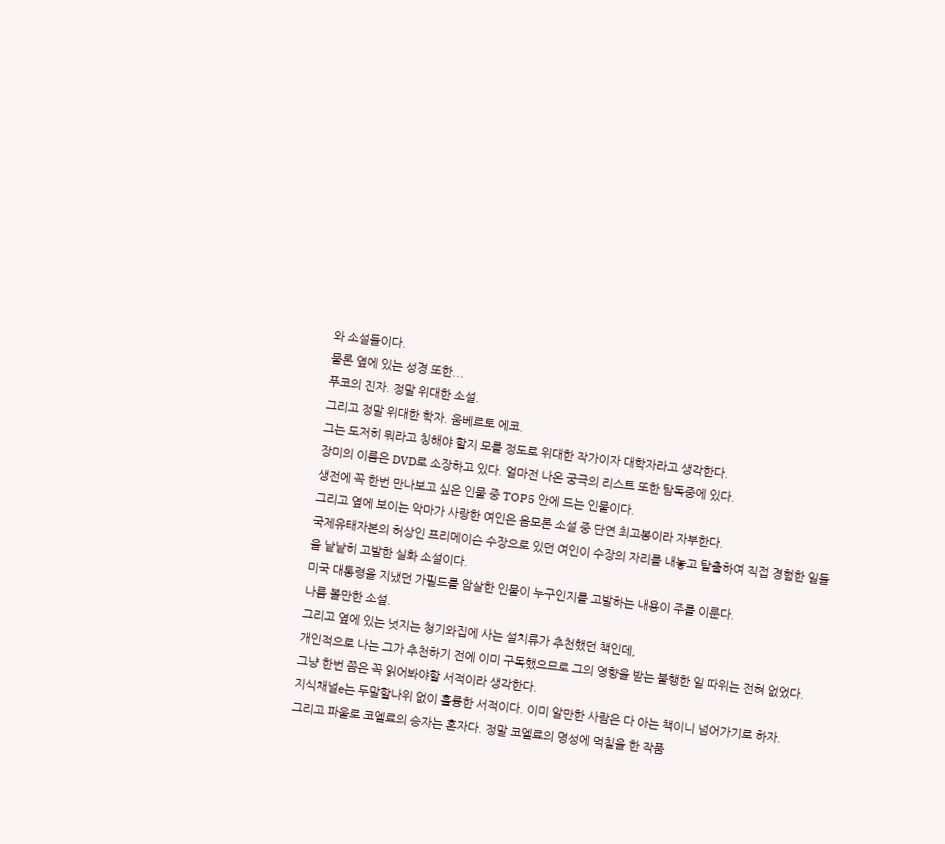와 소설들이다.
물론 옆에 있는 성경 또한...
푸코의 진자. 정말 위대한 소설.
그리고 정말 위대한 학자. 움베르토 에코.
그는 도저히 뭐라고 칭해야 할지 모를 정도로 위대한 작가이자 대학자라고 생각한다.
장미의 이름은 DVD로 소장하고 있다. 얼마전 나온 궁극의 리스트 또한 탐독중에 있다.
생전에 꼭 한번 만나보고 싶은 인물 중 TOP5 안에 드는 인물이다.
그리고 옆에 보이는 악마가 사랑한 여인은 음모론 소설 중 단연 최고봉이라 자부한다.
국제유태자본의 허상인 프리메이슨 수장으로 있던 여인이 수장의 자리를 내놓고 탈출하여 직접 경험한 일들을 낱낱히 고발한 실화 소설이다.
미국 대통령을 지냈던 가필드를 암살한 인물이 누구인지를 고발하는 내용이 주를 이룬다.
나름 볼만한 소설.
그리고 옆에 있는 넛지는 청기와집에 사는 설치류가 추천했던 책인데,
개인적으로 나는 그가 추천하기 전에 이미 구독했으므로 그의 영향을 받는 불행한 일 따위는 전혀 없었다.
그냥 한번 쯤은 꼭 읽어봐야할 서적이라 생각한다.
지식채널e는 두말할나위 없이 훌륭한 서적이다. 이미 알만한 사람은 다 아는 책이니 넘어가기로 하자.
그리고 파울로 코엘료의 승자는 혼자다. 정말 코엘료의 명성에 먹칠을 한 작품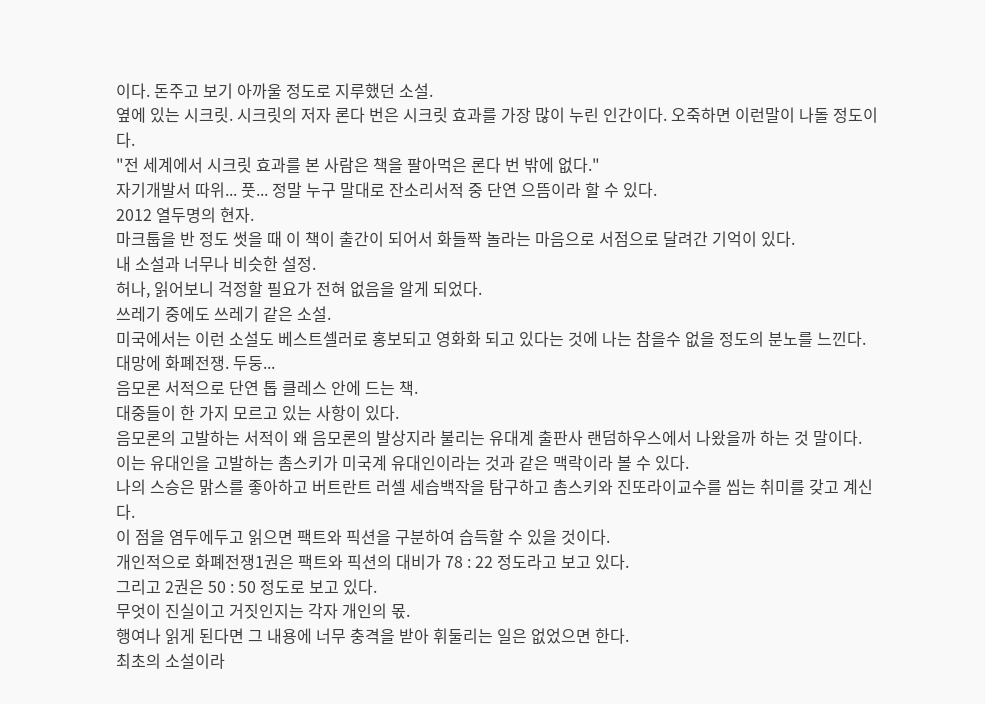이다. 돈주고 보기 아까울 정도로 지루했던 소설.
옆에 있는 시크릿. 시크릿의 저자 론다 번은 시크릿 효과를 가장 많이 누린 인간이다. 오죽하면 이런말이 나돌 정도이다.
"전 세계에서 시크릿 효과를 본 사람은 책을 팔아먹은 론다 번 밖에 없다."
자기개발서 따위... 풋... 정말 누구 말대로 잔소리서적 중 단연 으뜸이라 할 수 있다.
2012 열두명의 현자.
마크툽을 반 정도 썻을 때 이 책이 출간이 되어서 화들짝 놀라는 마음으로 서점으로 달려간 기억이 있다.
내 소설과 너무나 비슷한 설정.
허나, 읽어보니 걱정할 필요가 전혀 없음을 알게 되었다.
쓰레기 중에도 쓰레기 같은 소설.
미국에서는 이런 소설도 베스트셀러로 홍보되고 영화화 되고 있다는 것에 나는 참을수 없을 정도의 분노를 느낀다.
대망에 화폐전쟁. 두둥...
음모론 서적으로 단연 톱 클레스 안에 드는 책.
대중들이 한 가지 모르고 있는 사항이 있다.
음모론의 고발하는 서적이 왜 음모론의 발상지라 불리는 유대계 출판사 랜덤하우스에서 나왔을까 하는 것 말이다.
이는 유대인을 고발하는 촘스키가 미국계 유대인이라는 것과 같은 맥락이라 볼 수 있다.
나의 스승은 맑스를 좋아하고 버트란트 러셀 세습백작을 탐구하고 촘스키와 진또라이교수를 씹는 취미를 갖고 계신다.
이 점을 염두에두고 읽으면 팩트와 픽션을 구분하여 습득할 수 있을 것이다.
개인적으로 화폐전쟁1권은 팩트와 픽션의 대비가 78 : 22 정도라고 보고 있다.
그리고 2권은 50 : 50 정도로 보고 있다.
무엇이 진실이고 거짓인지는 각자 개인의 몫.
행여나 읽게 된다면 그 내용에 너무 충격을 받아 휘둘리는 일은 없었으면 한다.
최초의 소설이라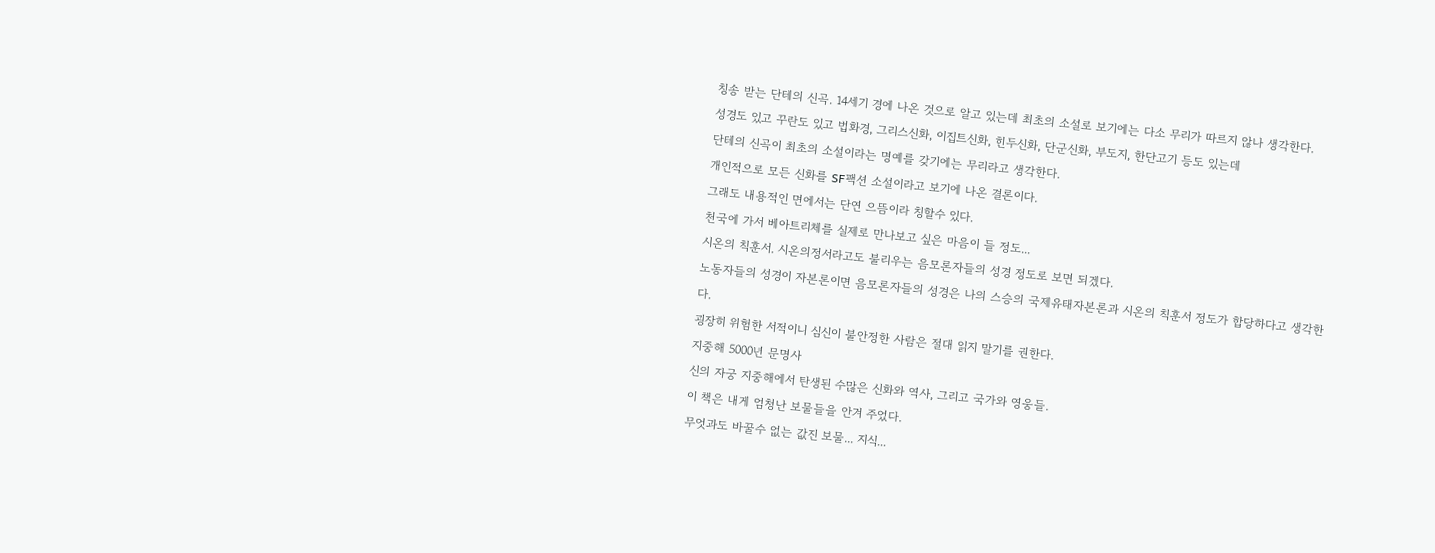칭송 받는 단테의 신곡. 14세기 경에 나온 것으로 알고 있는데 최초의 소설로 보기에는 다소 무리가 따르지 않나 생각한다.
성경도 있고 꾸란도 있고 법화경, 그리스신화, 이집트신화, 힌두신화, 단군신화, 부도지, 한단고기 등도 있는데
단테의 신곡이 최초의 소설이라는 명예를 갖기에는 무리라고 생각한다.
개인적으로 모든 신화를 SF팩션 소설이라고 보기에 나온 결론이다.
그래도 내용적인 면에서는 단연 으뜸이라 칭할수 있다.
천국에 가서 베아트리체를 실제로 만나보고 싶은 마음이 들 정도...
시온의 칙훈서. 시온의정서라고도 불리우는 음모론자들의 성경 정도로 보면 되겠다.
노동자들의 성경이 자본론이면 음모론자들의 성경은 나의 스승의 국제유태자본론과 시온의 칙훈서 정도가 합당하다고 생각한다.
굉장히 위험한 서적이니 심신이 불안정한 사람은 절대 읽지 말기를 권한다.
지중해 5000년 문명사
신의 자궁 지중해에서 탄생된 수많은 신화와 역사, 그리고 국가와 영웅들.
이 책은 내게 엄청난 보물들을 안겨 주었다.
무엇과도 바꿀수 없는 값진 보물... 지식...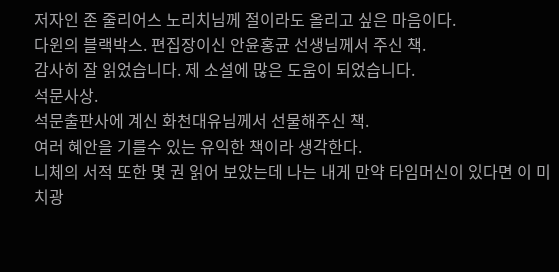저자인 존 줄리어스 노리치님께 절이라도 올리고 싶은 마음이다.
다윈의 블랙박스. 편집장이신 안윤홍균 선생님께서 주신 책.
감사히 잘 읽었습니다. 제 소설에 많은 도움이 되었습니다.
석문사상.
석문출판사에 계신 화천대유님께서 선물해주신 책.
여러 혜안을 기를수 있는 유익한 책이라 생각한다.
니체의 서적 또한 몇 권 읽어 보았는데 나는 내게 만약 타임머신이 있다면 이 미치광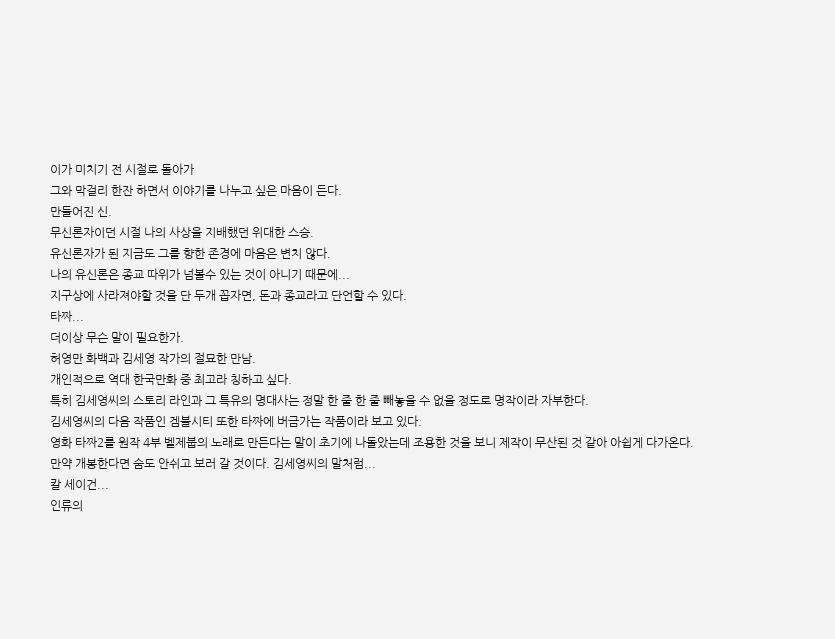이가 미치기 전 시절로 돌아가
그와 막걸리 한잔 하면서 이야기를 나누고 싶은 마음이 든다.
만들어진 신.
무신론자이던 시절 나의 사상을 지배했던 위대한 스승.
유신론자가 된 지금도 그를 향한 존경에 마음은 변치 않다.
나의 유신론은 종교 따위가 넘볼수 있는 것이 아니기 때문에...
지구상에 사라져야할 것을 단 두개 꼽자면, 돈과 종교라고 단언할 수 있다.
타짜...
더이상 무슨 말이 필요한가.
허영만 화백과 김세영 작가의 절묘한 만남.
개인적으로 역대 한국만화 중 최고라 칭하고 싶다.
특히 김세영씨의 스토리 라인과 그 특유의 명대사는 정말 한 줄 한 줄 빼놓을 수 없을 정도로 명작이라 자부한다.
김세영씨의 다음 작품인 겜블시티 또한 타짜에 버금가는 작품이라 보고 있다.
영화 타짜2를 원작 4부 벨제붑의 노래로 만든다는 말이 초기에 나돌았는데 조용한 것을 보니 제작이 무산된 것 같아 아쉽게 다가온다.
만약 개봉한다면 숨도 안쉬고 보러 갈 것이다. 김세영씨의 말처럼...
칼 세이건...
인류의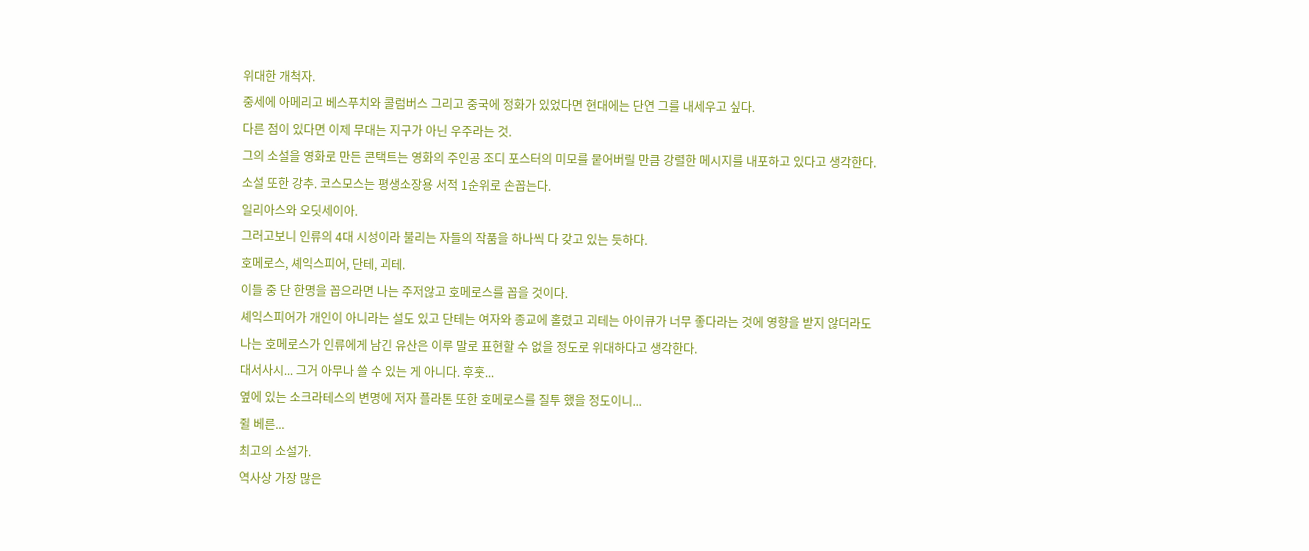위대한 개척자.
중세에 아메리고 베스푸치와 콜럼버스 그리고 중국에 정화가 있었다면 현대에는 단연 그를 내세우고 싶다.
다른 점이 있다면 이제 무대는 지구가 아닌 우주라는 것.
그의 소설을 영화로 만든 콘택트는 영화의 주인공 조디 포스터의 미모를 뭍어버릴 만큼 강렬한 메시지를 내포하고 있다고 생각한다.
소설 또한 강추. 코스모스는 평생소장용 서적 1순위로 손꼽는다.
일리아스와 오딧세이아.
그러고보니 인류의 4대 시성이라 불리는 자들의 작품을 하나씩 다 갖고 있는 듯하다.
호메로스, 셰익스피어, 단테, 괴테.
이들 중 단 한명을 꼽으라면 나는 주저않고 호메로스를 꼽을 것이다.
셰익스피어가 개인이 아니라는 설도 있고 단테는 여자와 종교에 홀렸고 괴테는 아이큐가 너무 좋다라는 것에 영향을 받지 않더라도
나는 호메로스가 인류에게 남긴 유산은 이루 말로 표현할 수 없을 정도로 위대하다고 생각한다.
대서사시... 그거 아무나 쓸 수 있는 게 아니다. 후훗...
옆에 있는 소크라테스의 변명에 저자 플라톤 또한 호메로스를 질투 했을 정도이니...
쥘 베른...
최고의 소설가.
역사상 가장 많은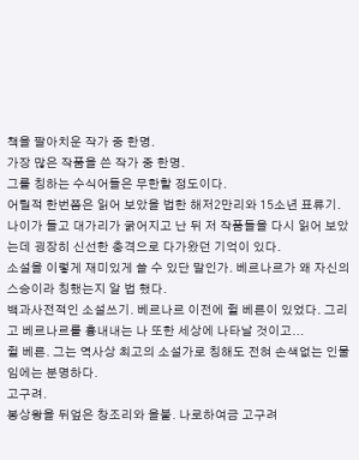책을 팔아치운 작가 중 한명.
가장 많은 작품을 쓴 작가 중 한명.
그를 칭하는 수식어들은 무한할 정도이다.
어릴적 한번쯤은 읽어 보았을 법한 해저2만리와 15소년 표류기.
나이가 들고 대가리가 굵어지고 난 뒤 저 작품들을 다시 읽어 보았는데 굉장히 신선한 충격으로 다가왔던 기억이 있다.
소설을 이렇게 재미있게 쓸 수 있단 말인가. 베르나르가 왜 자신의 스승이라 칭했는지 알 법 했다.
백과사전적인 소설쓰기. 베르나르 이전에 쥘 베른이 있었다. 그리고 베르나르를 흉내내는 나 또한 세상에 나타날 것이고...
쥘 베른. 그는 역사상 최고의 소설가로 칭해도 전혀 손색없는 인물임에는 분명하다.
고구려.
봉상왕을 뒤엎은 창조리와 을불. 나로하여금 고구려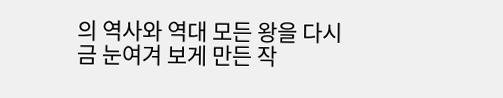의 역사와 역대 모든 왕을 다시금 눈여겨 보게 만든 작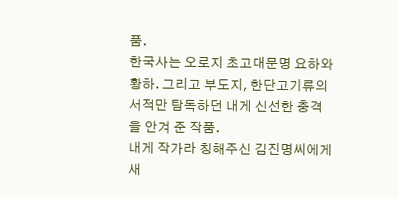품.
한국사는 오로지 초고대문명 요하와 황하. 그리고 부도지, 한단고기류의 서적만 탐독하던 내게 신선한 충격을 안겨 준 작품.
내게 작가라 칭해주신 김진명씨에게 새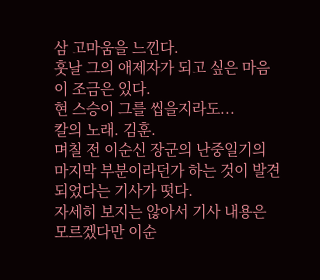삼 고마움을 느낀다.
훗날 그의 애제자가 되고 싶은 마음이 조금은 있다.
현 스승이 그를 씹을지라도...
칼의 노래. 김훈.
며칠 전 이순신 장군의 난중일기의 마지막 부분이라던가 하는 것이 발견되었다는 기사가 떳다.
자세히 보지는 않아서 기사 내용은 모르겠다만 이순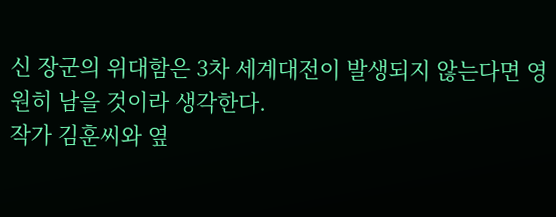신 장군의 위대함은 3차 세계대전이 발생되지 않는다면 영원히 남을 것이라 생각한다.
작가 김훈씨와 옆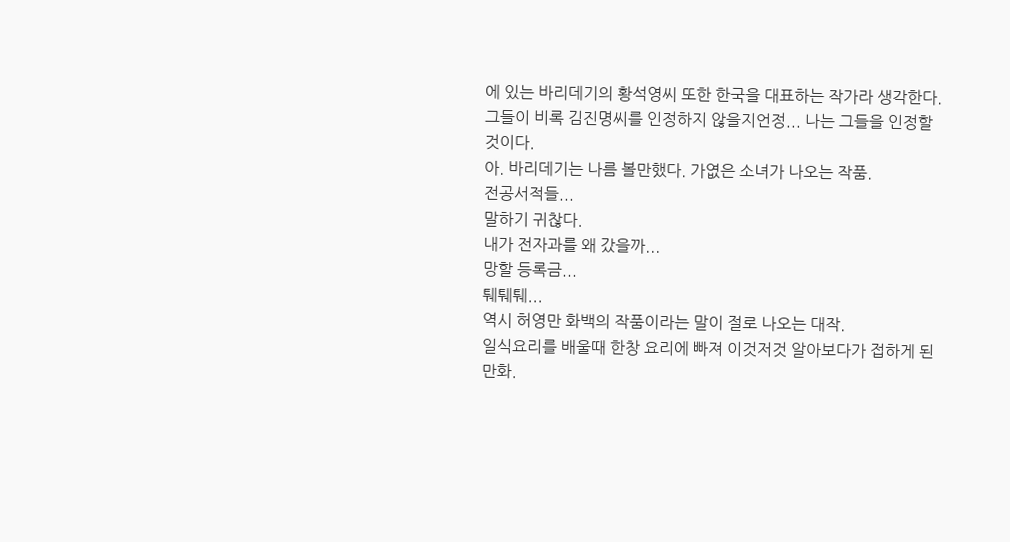에 있는 바리데기의 황석영씨 또한 한국을 대표하는 작가라 생각한다.
그들이 비록 김진명씨를 인정하지 않을지언정... 나는 그들을 인정할 것이다.
아. 바리데기는 나름 볼만했다. 가엾은 소녀가 나오는 작품.
전공서적들...
말하기 귀찮다.
내가 전자과를 왜 갔을까...
망할 등록금...
퉤퉤퉤...
역시 허영만 화백의 작품이라는 말이 절로 나오는 대작.
일식요리를 배울때 한창 요리에 빠져 이것저것 알아보다가 접하게 된 만화.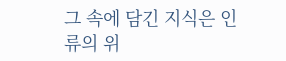그 속에 담긴 지식은 인류의 위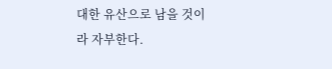대한 유산으로 남을 것이라 자부한다.